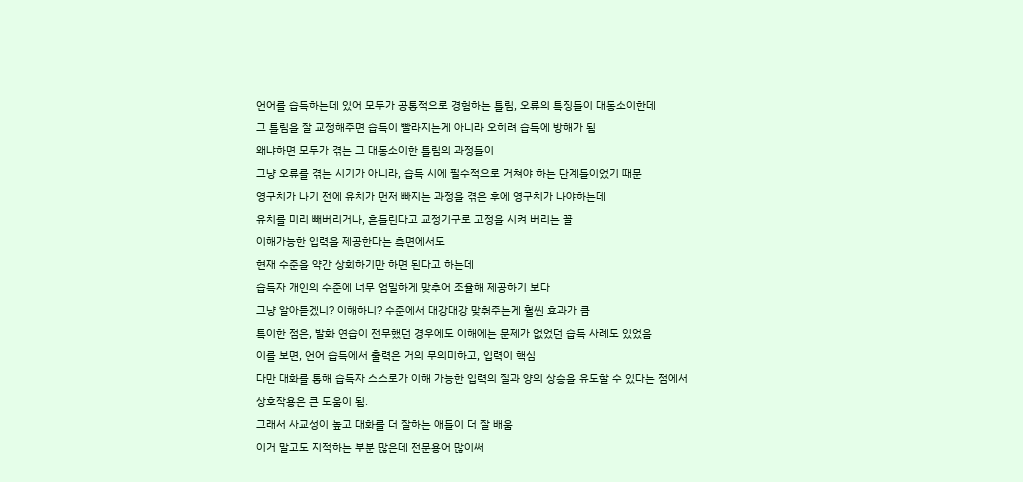언어를 습득하는데 있어 모두가 공통적으로 경험하는 틀림, 오류의 특징들이 대동소이한데
그 틀림을 잘 교정해주면 습득이 빨라지는게 아니라 오히려 습득에 방해가 됨
왜냐하면 모두가 겪는 그 대동소이한 틀림의 과정들이
그냥 오류를 겪는 시기가 아니라, 습득 시에 필수적으로 거쳐야 하는 단계들이었기 때문
영구치가 나기 전에 유치가 먼저 빠지는 과정을 겪은 후에 영구치가 나야하는데
유치를 미리 빼버리거나, 흔들린다고 교정기구로 고정을 시켜 버리는 꼴
이해가능한 입력을 제공한다는 측면에서도
현재 수준을 약간 상회하기만 하면 된다고 하는데
습득자 개인의 수준에 너무 엄밀하게 맞추어 조율해 제공하기 보다
그냥 알아듣겠니? 이해하니? 수준에서 대강대강 맞춰주는게 훨씬 효과가 큼
특이한 점은, 발화 연습이 전무했던 경우에도 이해에는 문제가 없었던 습득 사례도 있었음
이를 보면, 언어 습득에서 출력은 거의 무의미하고, 입력이 핵심
다만 대화를 통해 습득자 스스로가 이해 가능한 입력의 질과 양의 상승을 유도할 수 있다는 점에서
상호작용은 큰 도움이 됨.
그래서 사교성이 높고 대화를 더 잘하는 애들이 더 잘 배움
이거 말고도 지적하는 부분 많은데 전문용어 많이써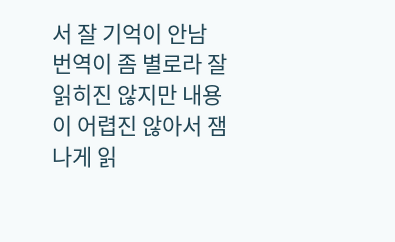서 잘 기억이 안남
번역이 좀 별로라 잘 읽히진 않지만 내용이 어렵진 않아서 잼나게 읽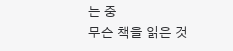는 중
무슨 책을 읽은 것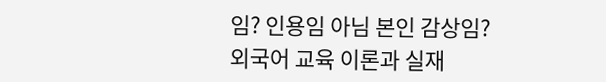임? 인용임 아님 본인 감상임?
외국어 교육 이론과 실재